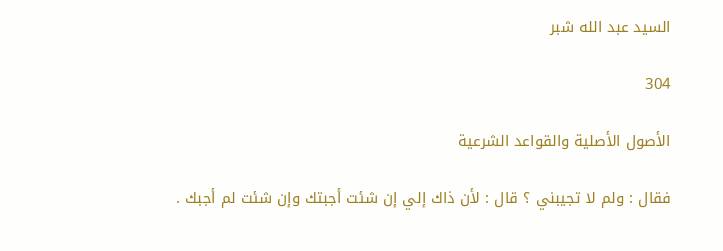السيد عبد الله شبر

304

الأصول الأصلية والقواعد الشرعية

فقال : ولم لا تجيبني ؟ قال : لأن ذاك إلي إن شئت أجبتك وإن شئت لم أجبك .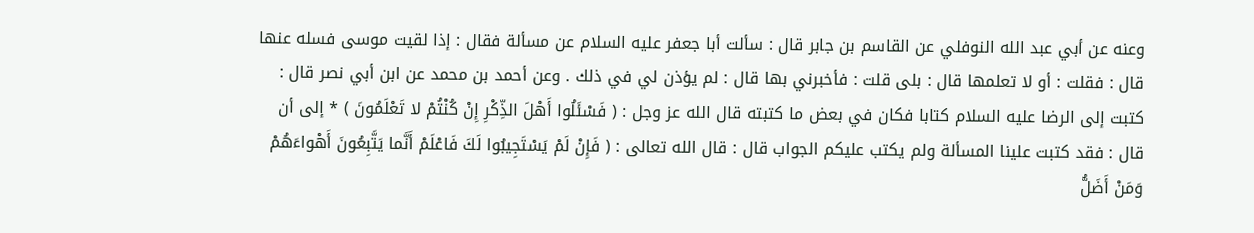وعنه عن أبي عبد الله النوفلي عن القاسم بن جابر قال : سألت أبا جعفر عليه السلام عن مسألة فقال : إذا لقيت موسى فسله عنها قال : فقلت : أو لا تعلمها قال : بلى قلت : فأخبرني بها قال : لم يؤذن لي في ذلك . وعن أحمد بن محمد عن ابن أبي نصر قال : كتبت إلى الرضا عليه السلام كتابا فكان في بعض ما كتبته قال الله عز وجل : ( فَسْئَلُوا أَهْلَ الذِّكْرِ إِنْ كُنْتُمْ لا تَعْلَمُونَ ) * إلى أن قال : فقد كتبت علينا المسألة ولم يكتب عليكم الجواب قال : قال الله تعالى : ( فَإِنْ لَمْ يَسْتَجِيبُوا لَكَ فَاعْلَمْ أَنَّما يَتَّبِعُونَ أَهْواءَهُمْ وَمَنْ أَضَلُّ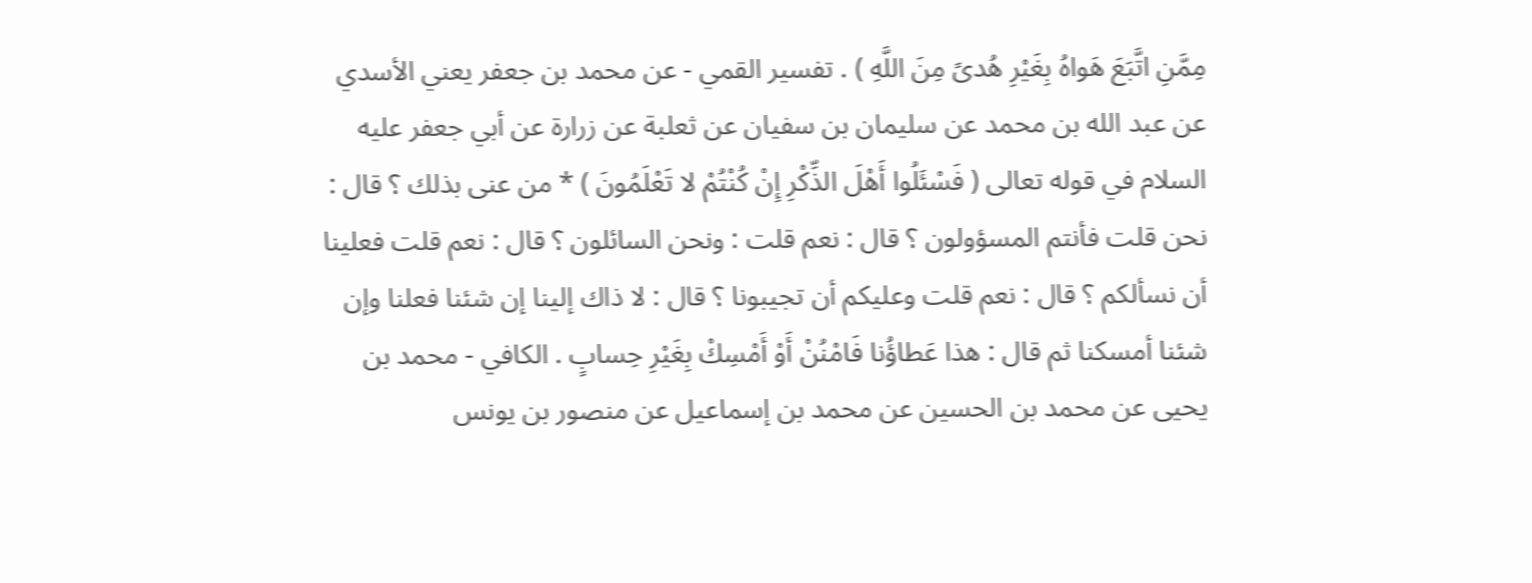مِمَّنِ اتَّبَعَ هَواهُ بِغَيْرِ هُدىً مِنَ اللَّهِ ) . تفسير القمي - عن محمد بن جعفر يعني الأسدي عن عبد الله بن محمد عن سليمان بن سفيان عن ثعلبة عن زرارة عن أبي جعفر عليه السلام في قوله تعالى ( فَسْئَلُوا أَهْلَ الذِّكْرِ إِنْ كُنْتُمْ لا تَعْلَمُونَ ) * من عنى بذلك ؟ قال : نحن قلت فأنتم المسؤولون ؟ قال : نعم قلت : ونحن السائلون ؟ قال : نعم قلت فعلينا أن نسألكم ؟ قال : نعم قلت وعليكم أن تجيبونا ؟ قال : لا ذاك إلينا إن شئنا فعلنا وإن شئنا أمسكنا ثم قال : هذا عَطاؤُنا فَامْنُنْ أَوْ أَمْسِكْ بِغَيْرِ حِسابٍ . الكافي - محمد بن يحيى عن محمد بن الحسين عن محمد بن إسماعيل عن منصور بن يونس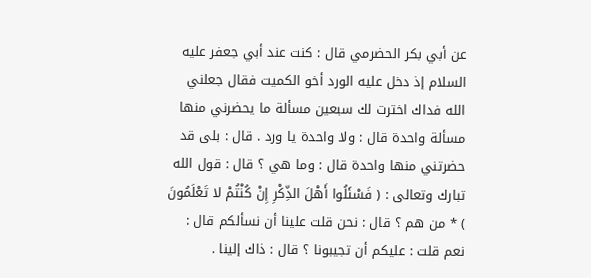عن أبي بكر الحضرمي قال : كنت عند أبي جعفر عليه السلام إذ دخل عليه الورد أخو الكميت فقال جعلني الله فداك اخترت لك سبعين مسألة ما يحضرني منها مسألة واحدة قال : ولا واحدة يا ورد . قال : بلى قد حضرتني منها واحدة قال : وما هي ؟ قال : قول الله تبارك وتعالى : ( فَسْئَلُوا أَهْلَ الذِّكْرِ إِنْ كُنْتُمْ لا تَعْلَمُونَ ) * من هم ؟ قال : نحن قلت علينا أن نسألكم قال : نعم قلت : عليكم أن تجيبونا ؟ قال : ذاك إلينا .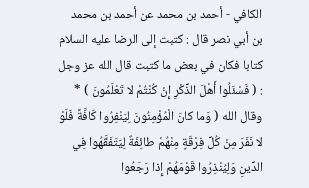الكافي - أحمد بن محمد عن أحمد بن محمد بن أبي نصر قال : كتبت إلى الرضا عليه السلام كتابا فكان في بعض ما كتبت قال الله عز وجل : ( فَسْئَلُوا أَهْلَ الذِّكْرِ إِنْ كُنْتُمْ لا تَعْلَمُونَ ) * وقال الله ( وَما كانَ الْمُؤْمِنُونَ لِيَنْفِرُوا كَافَّةً فَلَوْ لا نَفَرَ مِنْ كُلِّ فِرْقَةٍ مِنْهُمْ طائِفَةٌ لِيَتَفَقَّهُوا فِي الدِّينِ وَلِيُنْذِرُوا قَوْمَهُمْ إِذا رَجَعُوا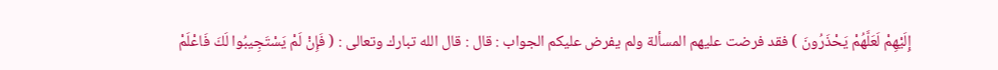إِلَيْهِمْ لَعَلَّهُمْ يَحْذَرُونَ ) فقد فرضت عليهم المسألة ولم يفرض عليكم الجواب : قال : قال الله تبارك وتعالى : ( فَإِنْ لَمْ يَسْتَجِيبُوا لَكَ فَاعْلَمْ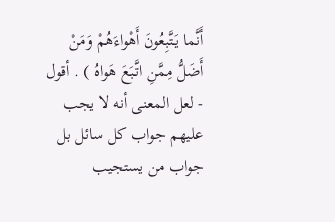أَنَّما يَتَّبِعُونَ أَهْواءَهُمْ وَمَنْ أَضَلُّ مِمَّنِ اتَّبَعَ هَواهُ ) . أقول - لعل المعنى أنه لا يجب عليهم جواب كل سائل بل جواب من يستجيب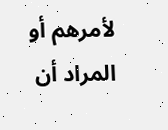لأمرهم أو المراد أن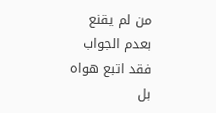من لم يقنع بعدم الجواب فقد اتبع هواه بل